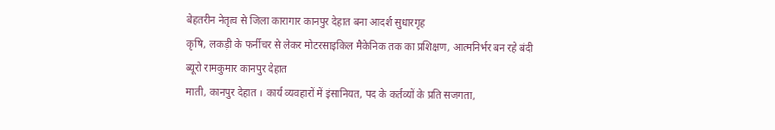बेहतरीन नेतृत्व से जिला कारागार कानपुर देहात बना आदर्श सुधारगृह
कृषि, लकड़ी के फर्नीचर से लेकर मोटरसाइकिल मैकेनिक तक का प्रशिक्षण, आत्मनिर्भर बन रहे बंदी
ब्यूरो रामकुमार कानपुर देहात
माती, कानपुर देहात । कार्य व्यवहारों में इंसानियत, पद के कर्तव्यों के प्रति सजगता,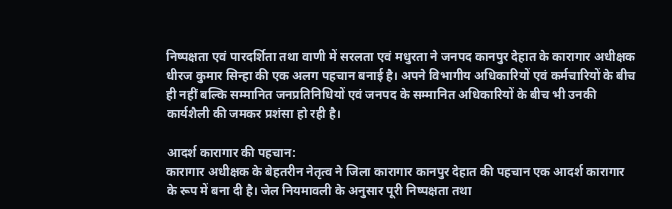निष्पक्षता एवं पारदर्शिता तथा वाणी में सरलता एवं मधुरता ने जनपद कानपुर देहात के कारागार अधीक्षक धीरज कुमार सिन्हा की एक अलग पहचान बनाई है। अपने विभागीय अधिकारियों एवं कर्मचारियों के बीच ही नहीं बल्कि सम्मानित जनप्रतिनिधियों एवं जनपद के सम्मानित अधिकारियों के बीच भी उनकी कार्यशैली की जमकर प्रशंसा हो रही है।

आदर्श कारागार की पहचान:
कारागार अधीक्षक के बेहतरीन नेतृत्व ने जिला कारागार कानपुर देहात की पहचान एक आदर्श कारागार के रूप में बना दी है। जेल नियमावली के अनुसार पूरी निष्पक्षता तथा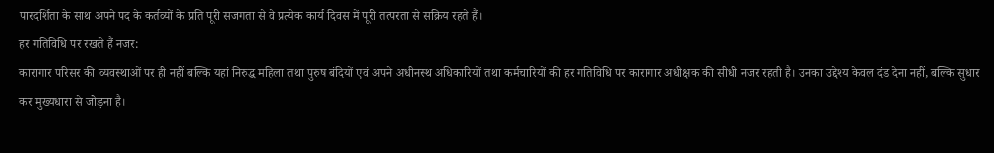पारदर्शिता के साथ अपने पद के कर्तव्यों के प्रति पूरी सजगता से वे प्रत्येक कार्य दिवस में पूरी तत्परता से सक्रिय रहते हैं।
हर गतिविधि पर रखते हैं नजर:
कारागार परिसर की व्यवस्थाओं पर ही नहीं बल्कि यहां निरुद्ध महिला तथा पुरुष बंदियों एवं अपने अधीनस्थ अधिकारियों तथा कर्मचारियों की हर गतिविधि पर कारागार अधीक्षक की सीधी नजर रहती है। उनका उद्देश्य केवल दंड देना नहीं, बल्कि सुधार कर मुख्यधारा से जोड़ना है।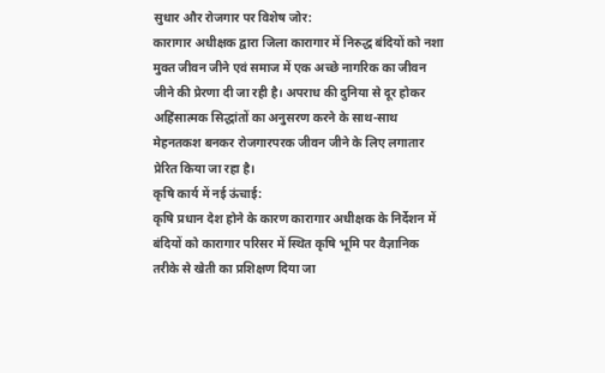सुधार और रोजगार पर विशेष जोर:
कारागार अधीक्षक द्वारा जिला कारागार में निरुद्ध बंदियों को नशा मुक्त जीवन जीने एवं समाज में एक अच्छे नागरिक का जीवन जीने की प्रेरणा दी जा रही है। अपराध की दुनिया से दूर होकर अहिंसात्मक सिद्धांतों का अनुसरण करने के साथ-साथ मेहनतकश बनकर रोजगारपरक जीवन जीने के लिए लगातार प्रेरित किया जा रहा है।
कृषि कार्य में नई ऊंचाई:
कृषि प्रधान देश होने के कारण कारागार अधीक्षक के निर्देशन में बंदियों को कारागार परिसर में स्थित कृषि भूमि पर वैज्ञानिक तरीके से खेती का प्रशिक्षण दिया जा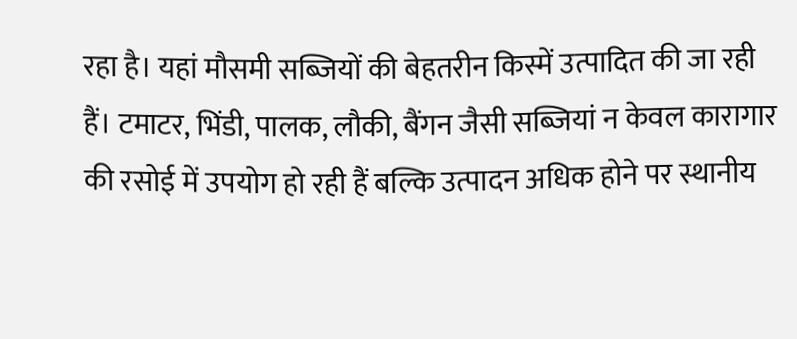रहा है। यहां मौसमी सब्जियों की बेहतरीन किस्में उत्पादित की जा रही हैं। टमाटर, भिंडी, पालक, लौकी, बैंगन जैसी सब्जियां न केवल कारागार की रसोई में उपयोग हो रही हैं बल्कि उत्पादन अधिक होने पर स्थानीय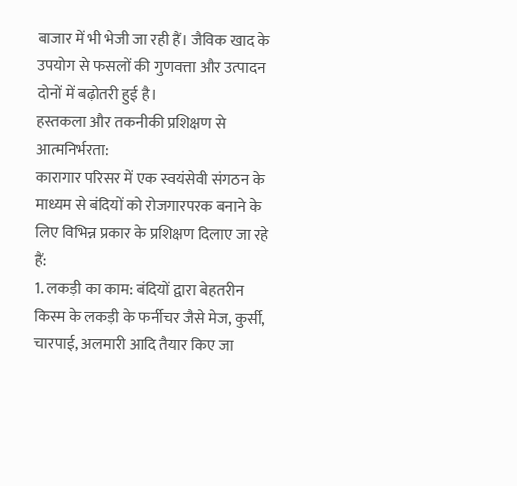बाजार में भी भेजी जा रही हैं। जैविक खाद के उपयोग से फसलों की गुणवत्ता और उत्पादन दोनों में बढ़ोतरी हुई है।
हस्तकला और तकनीकी प्रशिक्षण से आत्मनिर्भरता:
कारागार परिसर में एक स्वयंसेवी संगठन के माध्यम से बंदियों को रोजगारपरक बनाने के लिए विभिन्न प्रकार के प्रशिक्षण दिलाए जा रहे हैं:
1. लकड़ी का काम: बंदियों द्वारा बेहतरीन किस्म के लकड़ी के फर्नीचर जैसे मेज, कुर्सी, चारपाई, अलमारी आदि तैयार किए जा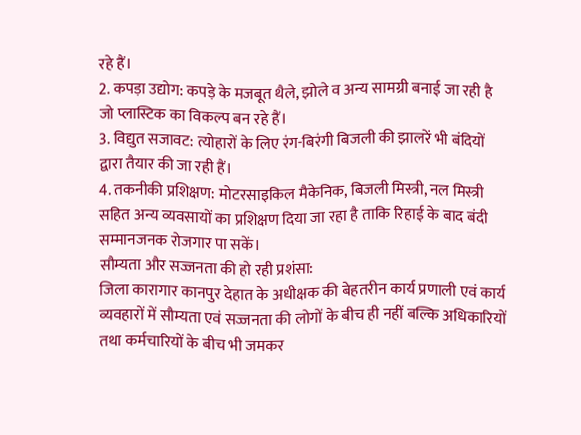रहे हैं।
2. कपड़ा उद्योग: कपड़े के मजबूत थैले, झोले व अन्य सामग्री बनाई जा रही है जो प्लास्टिक का विकल्प बन रहे हैं।
3. विद्युत सजावट: त्योहारों के लिए रंग-बिरंगी बिजली की झालरें भी बंदियों द्वारा तैयार की जा रही हैं।
4. तकनीकी प्रशिक्षण: मोटरसाइकिल मैकेनिक, बिजली मिस्त्री, नल मिस्त्री सहित अन्य व्यवसायों का प्रशिक्षण दिया जा रहा है ताकि रिहाई के बाद बंदी सम्मानजनक रोजगार पा सकें।
सौम्यता और सज्जनता की हो रही प्रशंसा:
जिला कारागार कानपुर देहात के अधीक्षक की बेहतरीन कार्य प्रणाली एवं कार्य व्यवहारों में सौम्यता एवं सज्जनता की लोगों के बीच ही नहीं बल्कि अधिकारियों तथा कर्मचारियों के बीच भी जमकर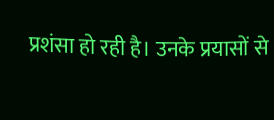प्रशंसा हो रही है। उनके प्रयासों से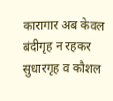कारागार अब केवल बंदीगृह न रहकर सुधारगृह व कौशल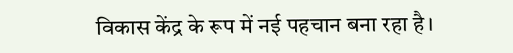विकास केंद्र के रूप में नई पहचान बना रहा है।